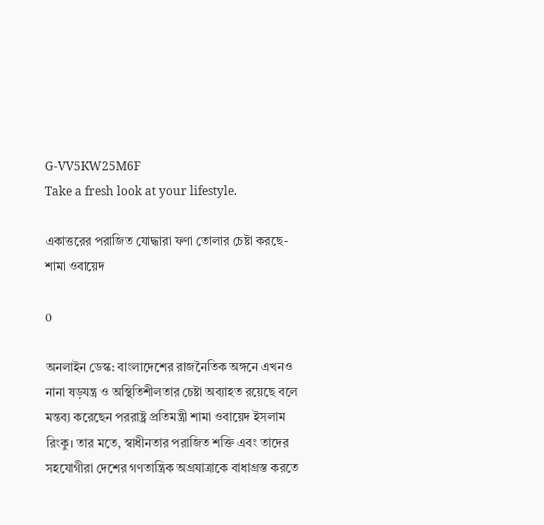G-VV5KW25M6F
Take a fresh look at your lifestyle.

একাত্তরের পরাজিত যোদ্ধারা ফণা তোলার চেষ্টা করছে-শামা ওবায়েদ

0

অনলাইন ডেস্ক: বাংলাদেশের রাজনৈতিক অঙ্গনে এখনও নানা ষড়যন্ত্র ও অস্থিতিশীলতার চেষ্টা অব্যাহত রয়েছে বলে মন্তব্য করেছেন পররাষ্ট্র প্রতিমন্ত্রী শামা ওবায়েদ ইসলাম রিংকু। তার মতে, স্বাধীনতার পরাজিত শক্তি এবং তাদের সহযোগীরা দেশের গণতান্ত্রিক অগ্রযাত্রাকে বাধাগ্রস্ত করতে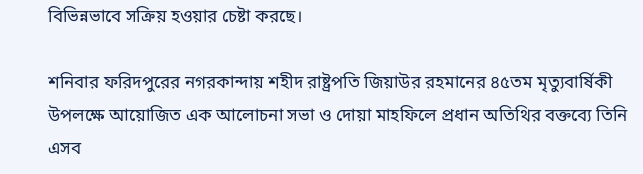বিভিন্নভাবে সক্রিয় হওয়ার চেষ্টা করছে।

শনিবার ফরিদপুরের নগরকান্দায় শহীদ রাষ্ট্রপতি জিয়াউর রহমানের ৪৫তম মৃত্যুবার্ষিকী উপলক্ষে আয়োজিত এক আলোচনা সভা ও দোয়া মাহফিলে প্রধান অতিথির বক্তব্যে তিনি এসব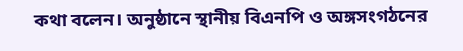কথা বলেন। অনুষ্ঠানে স্থানীয় বিএনপি ও অঙ্গসংগঠনের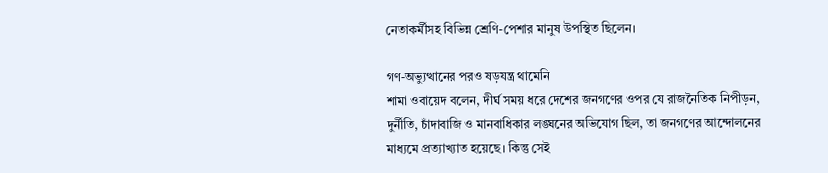নেতাকর্মীসহ বিভিন্ন শ্রেণি-পেশার মানুষ উপস্থিত ছিলেন।

গণ-অভ্যুত্থানের পরও ষড়যন্ত্র থামেনি
শামা ওবায়েদ বলেন, দীর্ঘ সময় ধরে দেশের জনগণের ওপর যে রাজনৈতিক নিপীড়ন, দুর্নীতি, চাঁদাবাজি ও মানবাধিকার লঙ্ঘনের অভিযোগ ছিল, তা জনগণের আন্দোলনের মাধ্যমে প্রত্যাখ্যাত হয়েছে। কিন্তু সেই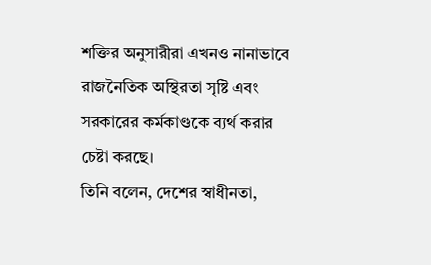শক্তির অনুসারীরা এখনও নানাভাবে রাজনৈতিক অস্থিরতা সৃষ্টি এবং সরকারের কর্মকাণ্ডকে ব্যর্থ করার চেষ্টা করছে।
তিনি বলেন, দেশের স্বাধীনতা,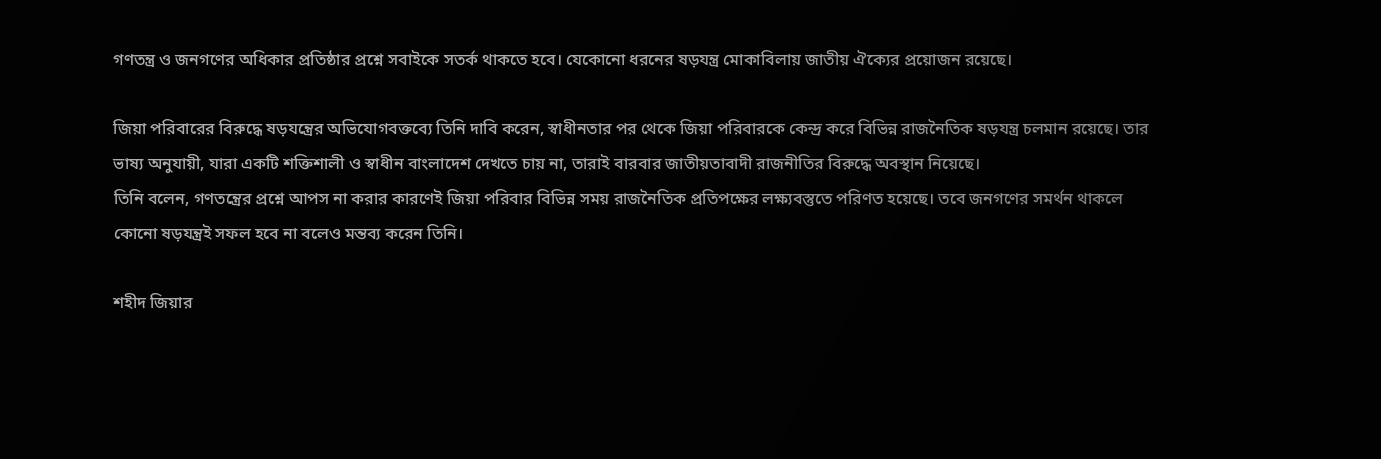গণতন্ত্র ও জনগণের অধিকার প্রতিষ্ঠার প্রশ্নে সবাইকে সতর্ক থাকতে হবে। যেকোনো ধরনের ষড়যন্ত্র মোকাবিলায় জাতীয় ঐক্যের প্রয়োজন রয়েছে।

জিয়া পরিবারের বিরুদ্ধে ষড়যন্ত্রের অভিযোগবক্তব্যে তিনি দাবি করেন, স্বাধীনতার পর থেকে জিয়া পরিবারকে কেন্দ্র করে বিভিন্ন রাজনৈতিক ষড়যন্ত্র চলমান রয়েছে। তার ভাষ্য অনুযায়ী, যারা একটি শক্তিশালী ও স্বাধীন বাংলাদেশ দেখতে চায় না, তারাই বারবার জাতীয়তাবাদী রাজনীতির বিরুদ্ধে অবস্থান নিয়েছে।
তিনি বলেন, গণতন্ত্রের প্রশ্নে আপস না করার কারণেই জিয়া পরিবার বিভিন্ন সময় রাজনৈতিক প্রতিপক্ষের লক্ষ্যবস্তুতে পরিণত হয়েছে। তবে জনগণের সমর্থন থাকলে কোনো ষড়যন্ত্রই সফল হবে না বলেও মন্তব্য করেন তিনি।

শহীদ জিয়ার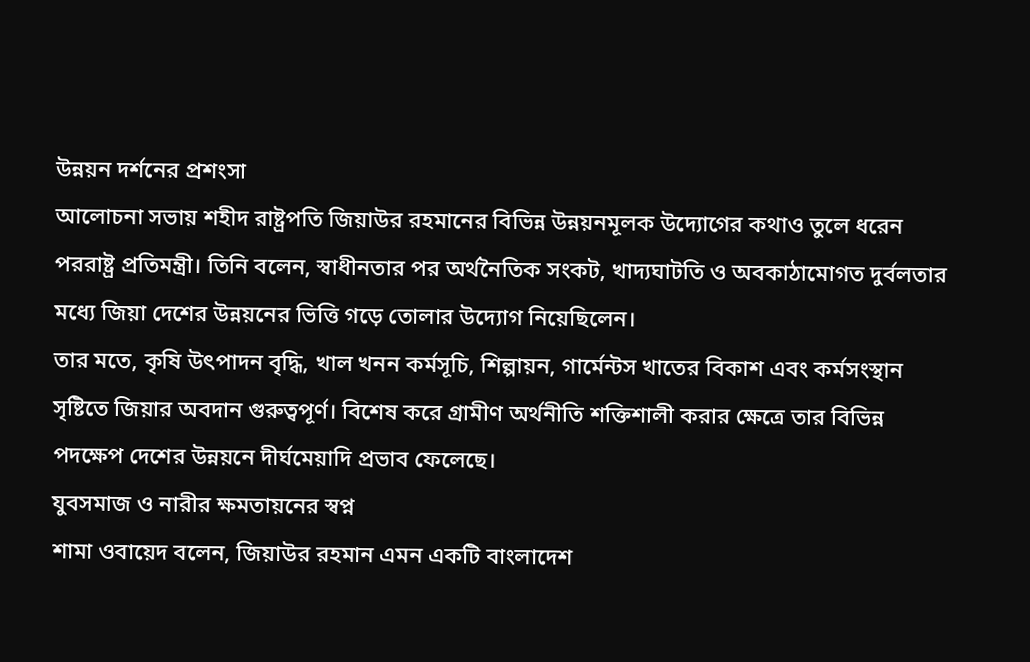উন্নয়ন দর্শনের প্রশংসা
আলোচনা সভায় শহীদ রাষ্ট্রপতি জিয়াউর রহমানের বিভিন্ন উন্নয়নমূলক উদ্যোগের কথাও তুলে ধরেন পররাষ্ট্র প্রতিমন্ত্রী। তিনি বলেন, স্বাধীনতার পর অর্থনৈতিক সংকট, খাদ্যঘাটতি ও অবকাঠামোগত দুর্বলতার মধ্যে জিয়া দেশের উন্নয়নের ভিত্তি গড়ে তোলার উদ্যোগ নিয়েছিলেন।
তার মতে, কৃষি উৎপাদন বৃদ্ধি, খাল খনন কর্মসূচি, শিল্পায়ন, গার্মেন্টস খাতের বিকাশ এবং কর্মসংস্থান সৃষ্টিতে জিয়ার অবদান গুরুত্বপূর্ণ। বিশেষ করে গ্রামীণ অর্থনীতি শক্তিশালী করার ক্ষেত্রে তার বিভিন্ন পদক্ষেপ দেশের উন্নয়নে দীর্ঘমেয়াদি প্রভাব ফেলেছে।
যুবসমাজ ও নারীর ক্ষমতায়নের স্বপ্ন
শামা ওবায়েদ বলেন, জিয়াউর রহমান এমন একটি বাংলাদেশ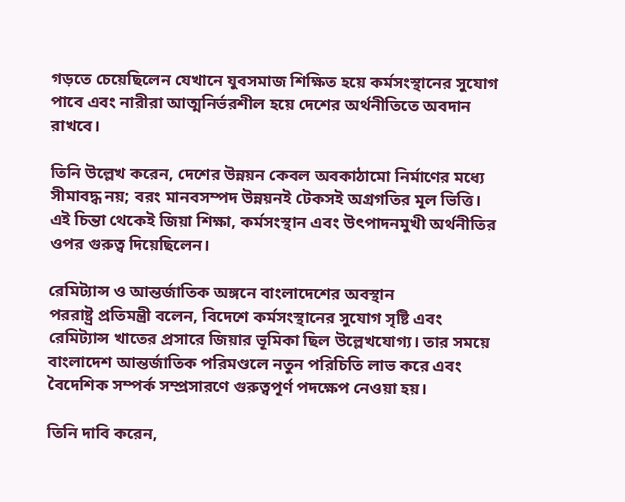গড়তে চেয়েছিলেন যেখানে যুবসমাজ শিক্ষিত হয়ে কর্মসংস্থানের সুযোগ পাবে এবং নারীরা আত্মনির্ভরশীল হয়ে দেশের অর্থনীতিতে অবদান রাখবে।

তিনি উল্লেখ করেন, দেশের উন্নয়ন কেবল অবকাঠামো নির্মাণের মধ্যে সীমাবদ্ধ নয়; বরং মানবসম্পদ উন্নয়নই টেকসই অগ্রগতির মূল ভিত্তি। এই চিন্তা থেকেই জিয়া শিক্ষা, কর্মসংস্থান এবং উৎপাদনমুখী অর্থনীতির ওপর গুরুত্ব দিয়েছিলেন।

রেমিট্যান্স ও আন্তর্জাতিক অঙ্গনে বাংলাদেশের অবস্থান
পররাষ্ট্র প্রতিমন্ত্রী বলেন, বিদেশে কর্মসংস্থানের সুযোগ সৃষ্টি এবং রেমিট্যান্স খাতের প্রসারে জিয়ার ভূমিকা ছিল উল্লেখযোগ্য। তার সময়ে বাংলাদেশ আন্তর্জাতিক পরিমণ্ডলে নতুন পরিচিতি লাভ করে এবং বৈদেশিক সম্পর্ক সম্প্রসারণে গুরুত্বপূর্ণ পদক্ষেপ নেওয়া হয়।

তিনি দাবি করেন,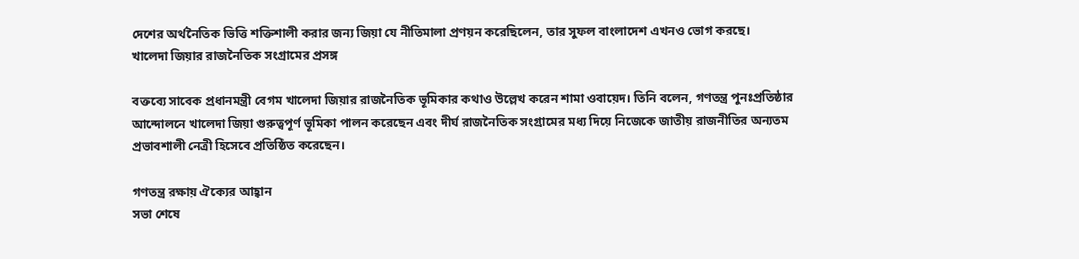দেশের অর্থনৈতিক ভিত্তি শক্তিশালী করার জন্য জিয়া যে নীতিমালা প্রণয়ন করেছিলেন, তার সুফল বাংলাদেশ এখনও ভোগ করছে।
খালেদা জিয়ার রাজনৈতিক সংগ্রামের প্রসঙ্গ

বক্তব্যে সাবেক প্রধানমন্ত্রী বেগম খালেদা জিয়ার রাজনৈতিক ভূমিকার কথাও উল্লেখ করেন শামা ওবায়েদ। তিনি বলেন, গণতন্ত্র পুনঃপ্রতিষ্ঠার আন্দোলনে খালেদা জিয়া গুরুত্বপূর্ণ ভূমিকা পালন করেছেন এবং দীর্ঘ রাজনৈতিক সংগ্রামের মধ্য দিয়ে নিজেকে জাতীয় রাজনীতির অন্যতম প্রভাবশালী নেত্রী হিসেবে প্রতিষ্ঠিত করেছেন।

গণতন্ত্র রক্ষায় ঐক্যের আহ্বান
সভা শেষে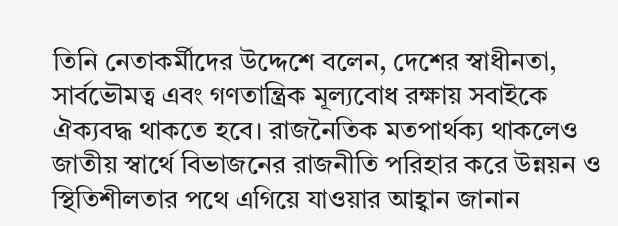তিনি নেতাকর্মীদের উদ্দেশে বলেন, দেশের স্বাধীনতা, সার্বভৌমত্ব এবং গণতান্ত্রিক মূল্যবোধ রক্ষায় সবাইকে ঐক্যবদ্ধ থাকতে হবে। রাজনৈতিক মতপার্থক্য থাকলেও জাতীয় স্বার্থে বিভাজনের রাজনীতি পরিহার করে উন্নয়ন ও স্থিতিশীলতার পথে এগিয়ে যাওয়ার আহ্বান জানান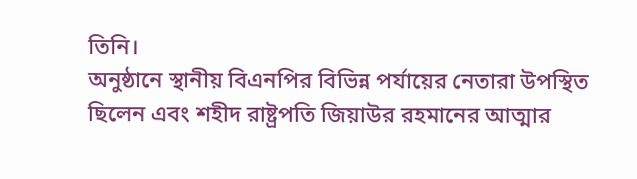তিনি।
অনুষ্ঠানে স্থানীয় বিএনপির বিভিন্ন পর্যায়ের নেতারা উপস্থিত ছিলেন এবং শহীদ রাষ্ট্রপতি জিয়াউর রহমানের আত্মার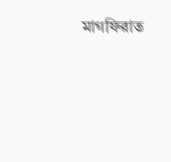মাগফিরাত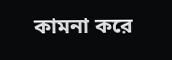কামনা করে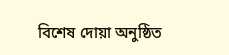বিশেষ দোয়া অনুষ্ঠিত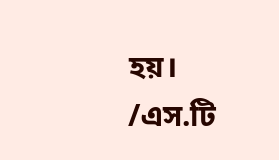হয়।
/এস.টি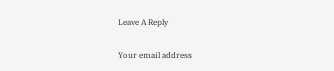Leave A Reply

Your email address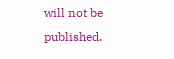will not be published.